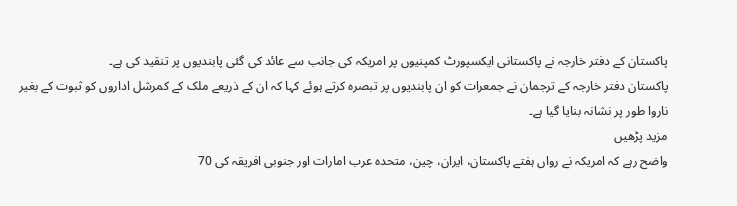پاکستان کے دفتر خارجہ نے پاکستانی ایکسپورٹ کمپنیوں پر امریکہ کی جانب سے عائد کی گئی پابندیوں پر تنقید کی ہے۔
پاکستان دفتر خارجہ کے ترجمان نے جمعرات کو ان پابندیوں پر تبصرہ کرتے ہوئے کہا کہ ان کے ذریعے ملک کے کمرشل اداروں کو ثبوت کے بغیر ناروا طور پر نشانہ بنایا گیا ہے۔
مزید پڑھیں
واضح رہے کہ امریکہ نے رواں ہفتے پاکستان، ایران، چین، متحدہ عرب امارات اور جنوبی افریقہ کی 70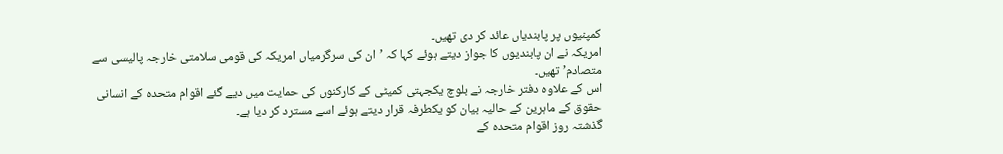کمپنیوں پر پابندیاں عائد کر دی تھیں۔
امریکہ نے ان پابندیوں کا جواز دیتے ہوئے کہا کہ ’ان کی سرگرمیاں امریکہ کی قومی سلامتی خارجہ پالیسی سے متصادم’ تھیں۔
اس کے علاوہ دفتر خارجہ نے بلوچ یکجہتی کمیٹی کے کارکنوں کی حمایت میں دیے گئے اقوام متحدہ کے انسانی حقوق کے ماہرین کے حالیہ بیان کو یکطرفہ قرار دیتے ہوئے اسے مسترد کر دیا ہے۔
گذشتہ روز اقوام متحدہ کے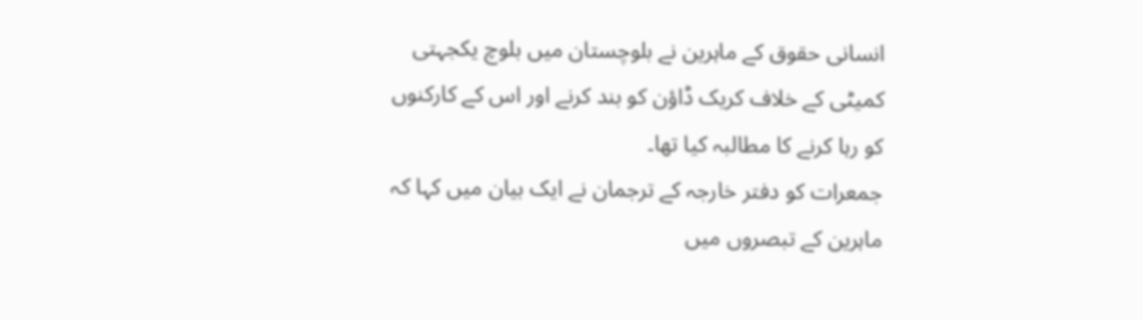انسانی حقوق کے ماہرین نے بلوچستان میں بلوچ یکجہتی کمیٹی کے خلاف کریک ڈاؤن کو بند کرنے اور اس کے کارکنوں کو رہا کرنے کا مطالبہ کیا تھا۔
جمعرات کو دفتر خارجہ کے ترجمان نے ایک بیان میں کہا کہ ماہرین کے تبصروں میں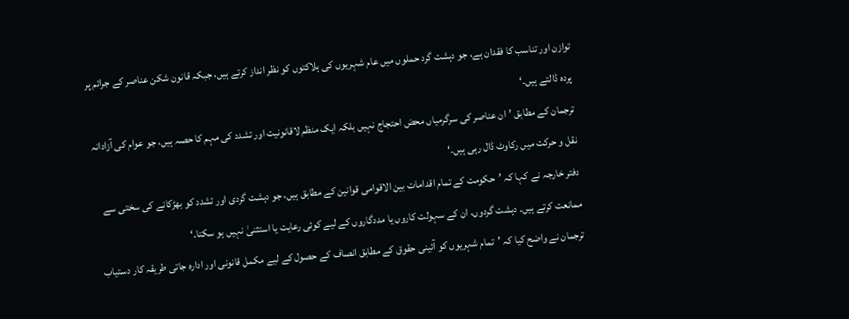توازن اور تناسب کا فقدان ہے، جو دہشت گرد حملوں میں عام شہریوں کی ہلاکتوں کو نظر انداز کرتے ہیں، جبکہ قانون شکن عناصر کے جرائم پر پردہ ڈالتے ہیں۔‘
ترجمان کے مطابق ’ان عناصر کی سرگرمیاں محض احتجاج نہیں بلکہ ایک منظم لاقانونیت اور تشدد کی مہم کا حصہ ہیں، جو عوام کی آزادانہ نقل و حرکت میں رکاوٹ ڈال رہی ہیں۔‘
دفتر خارجہ نے کہا کہ ’حکومت کے تمام اقدامات بین الاقوامی قوانین کے مطابق ہیں، جو دہشت گردی اور تشدد کو بھڑکانے کی سختی سے ممانعت کرتے ہیں۔ دہشت گردوں، ان کے سہولت کاروں یا مددگاروں کے لیے کوئی رعایت یا استثنیٰ نہیں ہو سکتا۔‘
ترجمان نے واضح کیا کہ ’تمام شہریوں کو آئینی حقوق کے مطابق انصاف کے حصول کے لیے مکمل قانونی اور ادارہ جاتی طریقہ کار دستیاب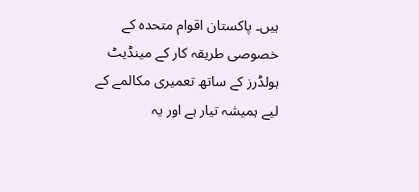ہیں۔ پاکستان اقوام متحدہ کے خصوصی طریقہ کار کے مینڈیٹ ہولڈرز کے ساتھ تعمیری مکالمے کے لیے ہمیشہ تیار ہے اور یہ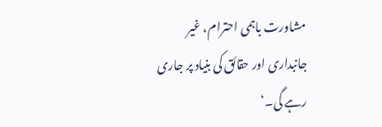مشاورت باہمی احترام، غیر جانبداری اور حقائق کی بنیاد پر جاری رہے گی۔‘